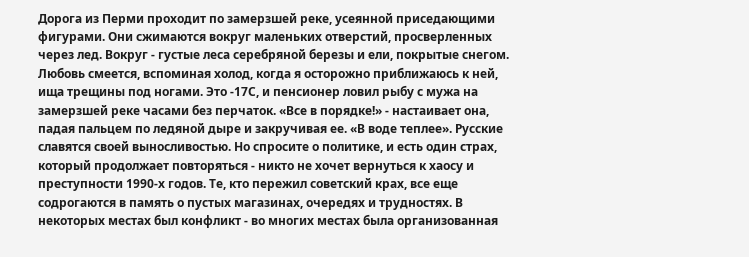Дорога из Перми проходит по замерзшей реке, усеянной приседающими фигурами. Они сжимаются вокруг маленьких отверстий, просверленных через лед. Вокруг - густые леса серебряной березы и ели, покрытые снегом. Любовь смеется, вспоминая холод, когда я осторожно приближаюсь к ней, ища трещины под ногами. Это -17С, и пенсионер ловил рыбу с мужа на замерзшей реке часами без перчаток. «Все в порядке!» - настаивает она, падая пальцем по ледяной дыре и закручивая ее. «В воде теплее». Русские славятся своей выносливостью. Но спросите о политике, и есть один страх, который продолжает повторяться - никто не хочет вернуться к хаосу и преступности 1990-х годов. Те, кто пережил советский крах, все еще содрогаются в память о пустых магазинах, очередях и трудностях. В некоторых местах был конфликт - во многих местах была организованная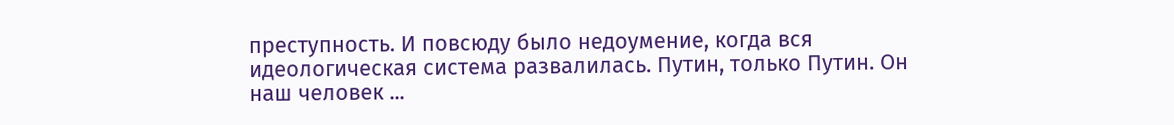преступность. И повсюду было недоумение, когда вся идеологическая система развалилась. Путин, только Путин. Он наш человек ...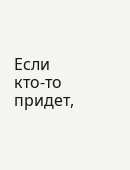Если кто-то придет,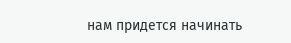нам придется начинать